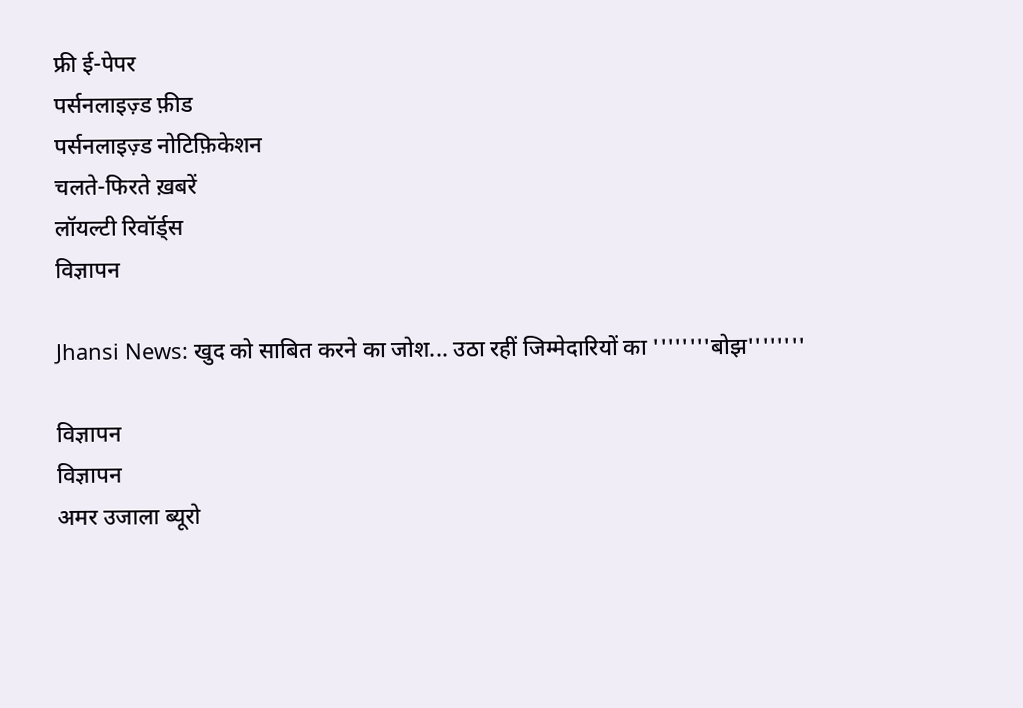फ्री ई-पेपर
पर्सनलाइज़्ड फ़ीड
पर्सनलाइज़्ड नोटिफ़िकेशन
चलते-फिरते ख़बरें
लॉयल्टी रिवॉर्ड्स
विज्ञापन

Jhansi News: खुद को साबित करने का जोश... उठा रहीं जिम्मेदारियों का ''''''''बोझ''''''''

विज्ञापन
विज्ञापन
अमर उजाला ब्यूरो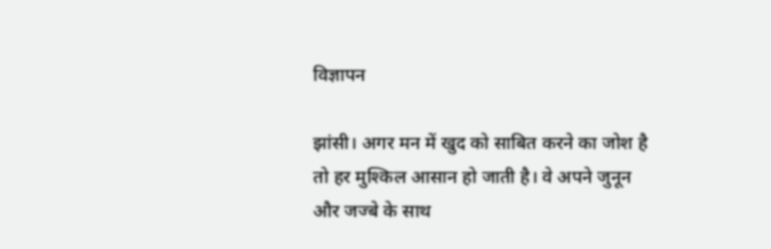विज्ञापन

झांसी। अगर मन में खुद को साबित करने का जोश है तो हर मुश्किल आसान हो जाती है। वे अपने जुनून और जज्बे के साथ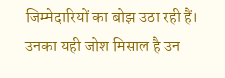जिम्मेदारियों का बोझ उठा रही हैं। उनका यही जोश मिसाल है उन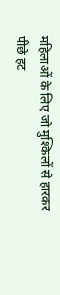महिलाओं के लिए जो मुश्किलों से हारकर पीछे हट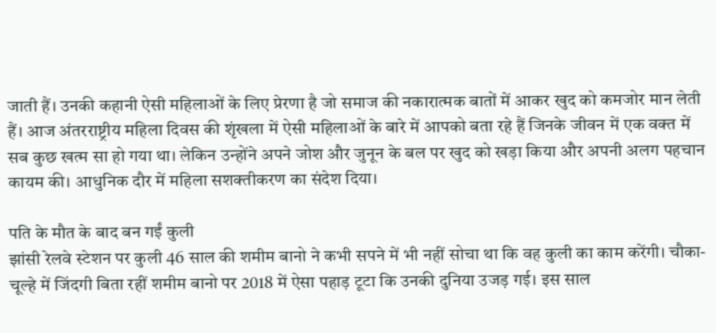जाती हैं। उनकी कहानी ऐसी महिलाओं के लिए प्रेरणा है जो समाज की नकारात्मक बातों में आकर खुद को कमजोर मान लेती हैं। आज अंतरराष्ट्रीय महिला दिवस की शृंखला में ऐसी महिलाओं के बारे में आपको बता रहे हैं जिनके जीवन में एक वक्त में सब कुछ खत्म सा हो गया था। लेकिन उन्होंने अपने जोश और जुनून के बल पर खुद को खड़ा किया और अपनी अलग पहचान कायम की। आधुनिक दौर में महिला सशक्तीकरण का संदेश दिया।

पति के मौत के बाद बन गईं कुली
झांसी रेलवे स्टेशन पर कुली 46 साल की शमीम बानो ने कभी सपने में भी नहीं सोचा था कि वह कुली का काम करेंगी। चौका-चूल्हे में जिंदगी बिता रहीं शमीम बानो पर 2018 में ऐसा पहाड़ टूटा कि उनकी दुनिया उजड़ गई। इस साल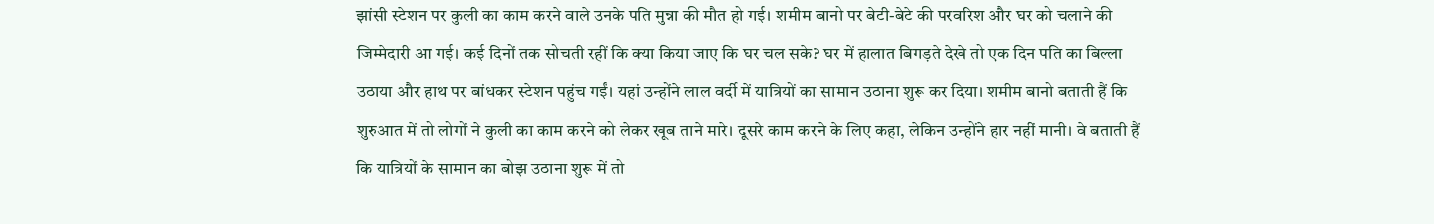झांसी स्टेशन पर कुली का काम करने वाले उनके पति मुन्ना की मौत हो गई। शमीम बानो पर बेटी-बेटे की परवरिश और घर को चलाने की जिम्मेदारी आ गई। कई दिनों तक सोचती रहीं कि क्या किया जाए कि घर चल सके? घर में हालात बिगड़ते देखे तो एक दिन पति का बिल्ला उठाया और हाथ पर बांधकर स्टेशन पहुंच गईं। यहां उन्होंने लाल वर्दी में यात्रियों का सामान उठाना शुरू कर दिया। शमीम बानो बताती हैं कि शुरुआत में तो लोगों ने कुली का काम करने को लेकर खूब ताने मारे। दूसरे काम करने के लिए कहा, लेकिन उन्होंने हार नहीं मानी। वे बताती हैं कि यात्रियों के सामान का बोझ उठाना शुरू में तो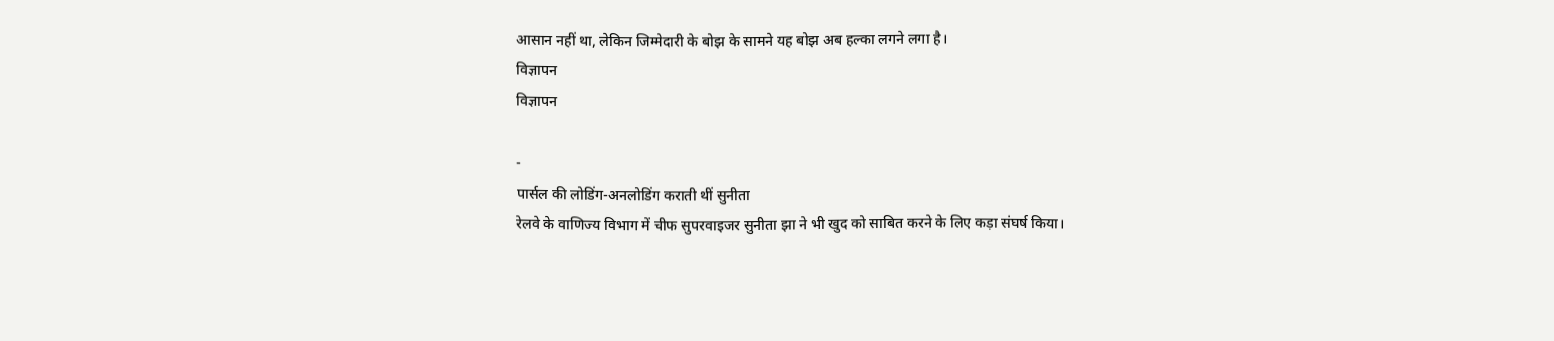आसान नहीं था, लेकिन जिम्मेदारी के बोझ के सामने यह बोझ अब हल्का लगने लगा है।
विज्ञापन
विज्ञापन

-
पार्सल की लोडिंग-अनलोडिंग कराती थीं सुनीता
रेलवे के वाणिज्य विभाग में चीफ सुपरवाइजर सुनीता झा ने भी खुद को साबित करने के लिए कड़ा संघर्ष किया।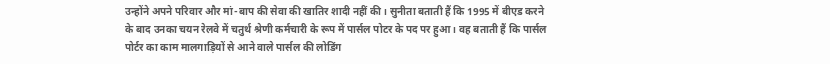उन्होंने अपने परिवार और मां-बाप की सेवा की खातिर शादी नहीं की। सुनीता बताती हैं कि 1995 में बीएड करने के बाद उनका चयन रेलवे में चतुर्थ श्रेणी कर्मचारी के रूप में पार्सल पोटर के पद पर हुआ। वह बताती हैं कि पार्सल पोर्टर का काम मालगाड़ियों से आने वाले पार्सल की लोडिंग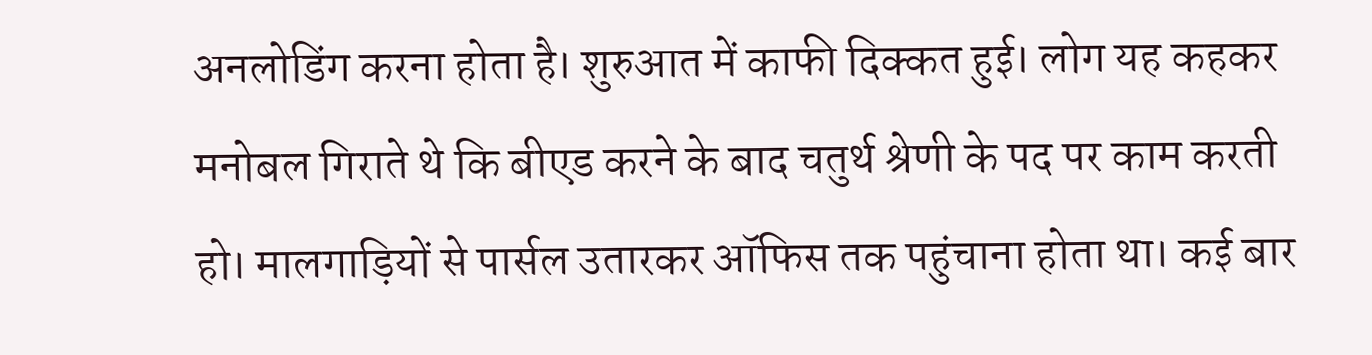अनलोडिंग करना होता है। शुरुआत में काफी दिक्कत हुई। लोग यह कहकर मनोबल गिराते थे कि बीएड करने के बाद चतुर्थ श्रेणी के पद पर काम करती हो। मालगाड़ियों से पार्सल उतारकर ऑफिस तक पहुंचाना होता था। कई बार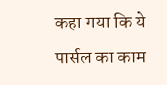कहा गया कि ये पार्सल का काम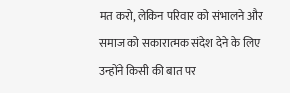मत करो, लेकिन परिवार को संभालने और समाज को सकारात्मक संदेश देने के लिए उन्होंने किसी की बात पर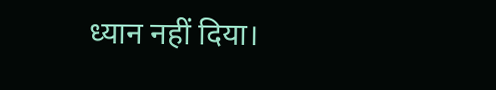ध्यान नहीं दिया।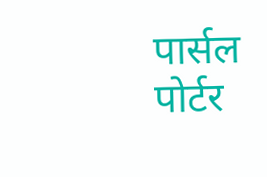पार्सल पोर्टर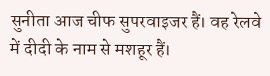सुनीता आज चीफ सुपरवाइजर हैं। वह रेलवे में दीदी के नाम से मशहूर हैं।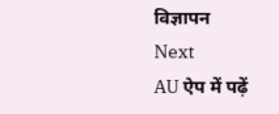विज्ञापन
Next
AU ऐप में पढ़ें